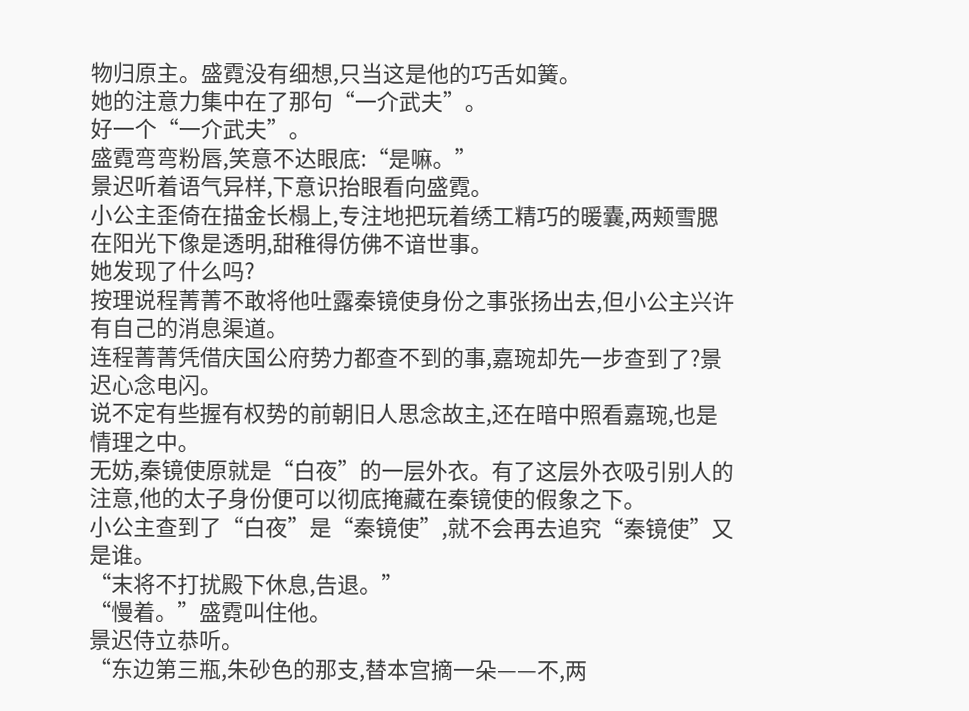物归原主。盛霓没有细想,只当这是他的巧舌如簧。
她的注意力集中在了那句“一介武夫”。
好一个“一介武夫”。
盛霓弯弯粉唇,笑意不达眼底:“是嘛。”
景迟听着语气异样,下意识抬眼看向盛霓。
小公主歪倚在描金长榻上,专注地把玩着绣工精巧的暖囊,两颊雪腮在阳光下像是透明,甜稚得仿佛不谙世事。
她发现了什么吗?
按理说程菁菁不敢将他吐露秦镜使身份之事张扬出去,但小公主兴许有自己的消息渠道。
连程菁菁凭借庆国公府势力都查不到的事,嘉琬却先一步查到了?景迟心念电闪。
说不定有些握有权势的前朝旧人思念故主,还在暗中照看嘉琬,也是情理之中。
无妨,秦镜使原就是“白夜”的一层外衣。有了这层外衣吸引别人的注意,他的太子身份便可以彻底掩藏在秦镜使的假象之下。
小公主查到了“白夜”是“秦镜使”,就不会再去追究“秦镜使”又是谁。
“末将不打扰殿下休息,告退。”
“慢着。”盛霓叫住他。
景迟侍立恭听。
“东边第三瓶,朱砂色的那支,替本宫摘一朵——不,两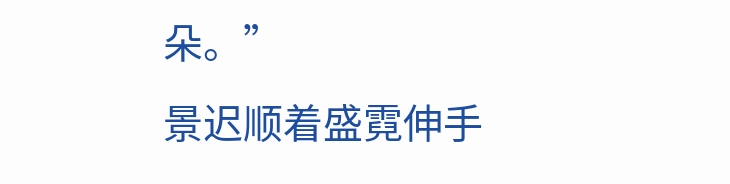朵。”
景迟顺着盛霓伸手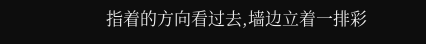指着的方向看过去,墙边立着一排彩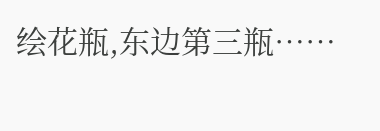绘花瓶,东边第三瓶……